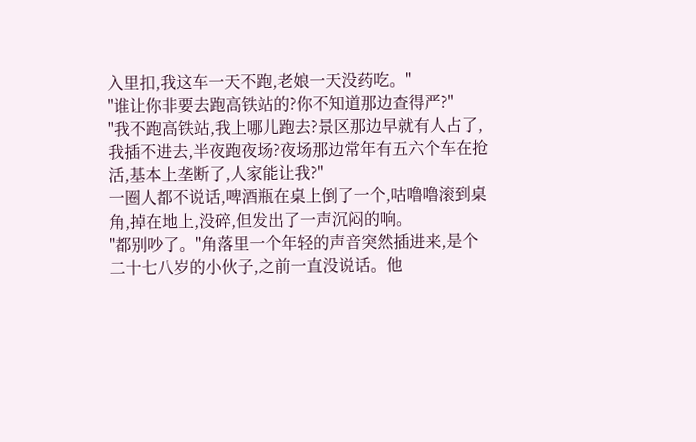入里扣,我这车一天不跑,老娘一天没药吃。"
"谁让你非要去跑高铁站的?你不知道那边查得严?"
"我不跑高铁站,我上哪儿跑去?景区那边早就有人占了,我插不进去,半夜跑夜场?夜场那边常年有五六个车在抢活,基本上垄断了,人家能让我?"
一圈人都不说话,啤酒瓶在桌上倒了一个,咕噜噜滚到桌角,掉在地上,没碎,但发出了一声沉闷的响。
"都别吵了。"角落里一个年轻的声音突然插进来,是个二十七八岁的小伙子,之前一直没说话。他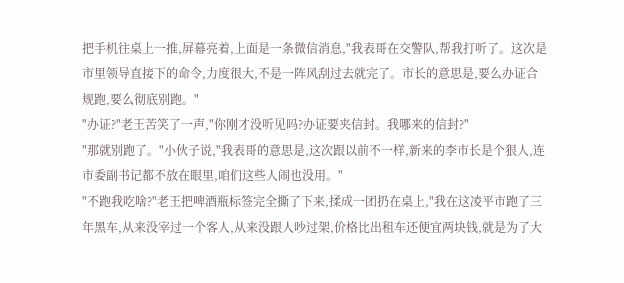把手机往桌上一推,屏幕亮着,上面是一条微信消息,"我表哥在交警队,帮我打听了。这次是市里领导直接下的命令,力度很大,不是一阵风刮过去就完了。市长的意思是,要么办证合规跑,要么彻底别跑。"
"办证?"老王苦笑了一声,"你刚才没听见吗?办证要夹信封。我哪来的信封?"
"那就别跑了。"小伙子说,"我表哥的意思是,这次跟以前不一样,新来的李市长是个狠人,连市委副书记都不放在眼里,咱们这些人闹也没用。"
"不跑我吃啥?"老王把啤酒瓶标签完全撕了下来,揉成一团扔在桌上,"我在这凌平市跑了三年黑车,从来没宰过一个客人,从来没跟人吵过架,价格比出租车还便宜两块钱,就是为了大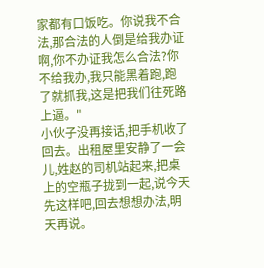家都有口饭吃。你说我不合法,那合法的人倒是给我办证啊,你不办证我怎么合法?你不给我办,我只能黑着跑,跑了就抓我,这是把我们往死路上逼。"
小伙子没再接话,把手机收了回去。出租屋里安静了一会儿,姓赵的司机站起来,把桌上的空瓶子拢到一起,说今天先这样吧,回去想想办法,明天再说。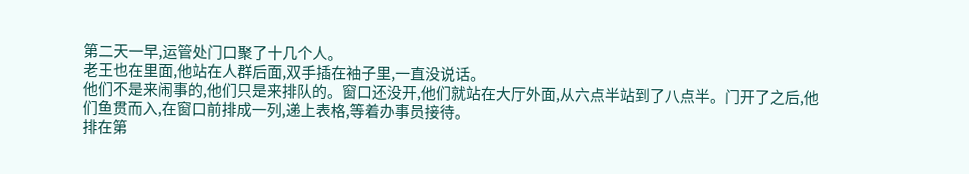第二天一早,运管处门口聚了十几个人。
老王也在里面,他站在人群后面,双手插在袖子里,一直没说话。
他们不是来闹事的,他们只是来排队的。窗口还没开,他们就站在大厅外面,从六点半站到了八点半。门开了之后,他们鱼贯而入,在窗口前排成一列,递上表格,等着办事员接待。
排在第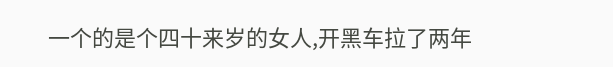一个的是个四十来岁的女人,开黑车拉了两年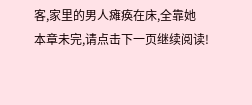客,家里的男人瘫痪在床,全靠她
本章未完,请点击下一页继续阅读!